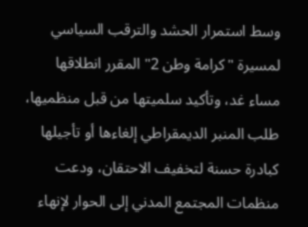وسط استمرار الحشد والترقب السياسي لمسيرة "كرامة وطن 2" المقرر انطلاقها مساء غد، وتأكيد سلميتها من قبل منظميها، طلب المنبر الديمقراطي إلغاءها أو تأجيلها كبادرة حسنة لتخفيف الاحتقان، ودعت منظمات المجتمع المدني إلى الحوار لإنهاء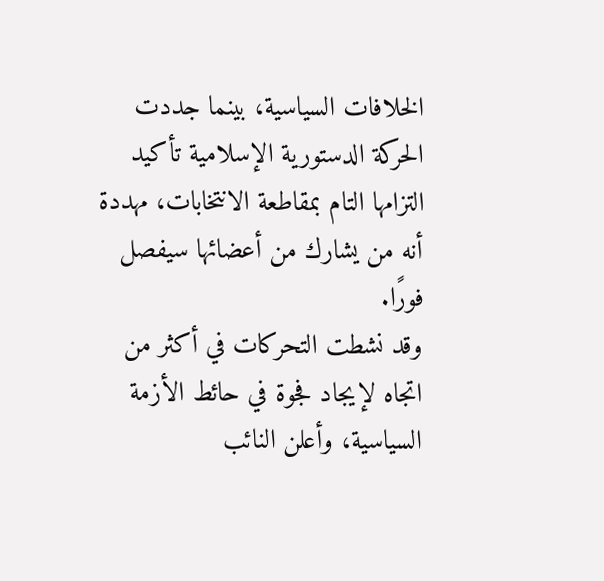الخلافات السياسية، بينما جددت الحركة الدستورية الإسلامية تأكيد التزامها التام بمقاطعة الانتخابات، مهددة أنه من يشارك من أعضائها سيفصل فورًا.
وقد نشطت التحركات في أكثر من اتجاه لإيجاد فجوة في حائط الأزمة السياسية، وأعلن النائب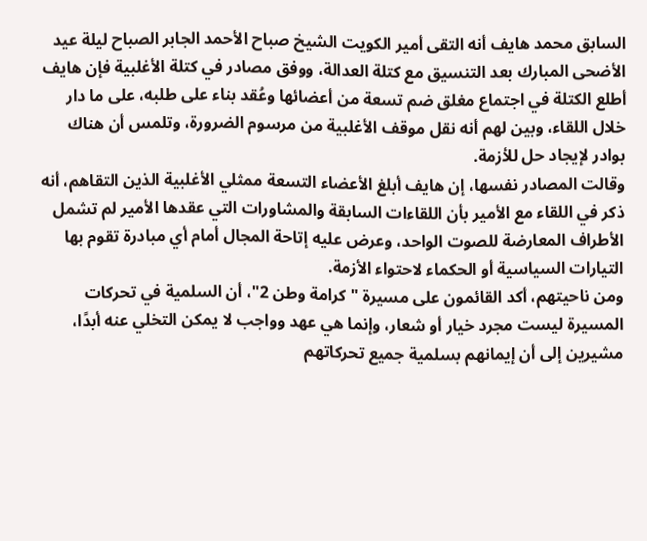السابق محمد هايف أنه التقى أمير الكويت الشيخ صباح الأحمد الجابر الصباح ليلة عيد الأضحى المبارك بعد التنسيق مع كتلة العدالة، ووفق مصادر في كتلة الأغلبية فإن هايف أطلع الكتلة في اجتماع مغلق ضم تسعة من أعضائها وعُقد بناء على طلبه، على ما دار خلال اللقاء، وبين لهم أنه نقل موقف الأغلبية من مرسوم الضرورة، وتلمس أن هناك بوادر لإيجاد حل للأزمة.
وقالت المصادر نفسها، إن هايف أبلغ الأعضاء التسعة ممثلي الأغلبية الذين التقاهم، أنه ذكر في اللقاء مع الأمير بأن اللقاءات السابقة والمشاورات التي عقدها الأمير لم تشمل الأطراف المعارضة للصوت الواحد، وعرض عليه إتاحة المجال أمام أي مبادرة تقوم بها التيارات السياسية أو الحكماء لاحتواء الأزمة.
ومن ناحيتهم، أكد القائمون على مسيرة "كرامة وطن 2"، أن السلمية في تحركات المسيرة ليست مجرد خيار أو شعار، وإنما هي عهد وواجب لا يمكن التخلي عنه أبدًا، مشيرين إلى أن إيمانهم بسلمية جميع تحركاتهم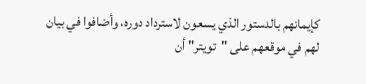كإيمانهم بالدستور الذي يسعون لاسترداد دوره، وأضافوا في بيان لهم في موقعهم على "تويتر" أن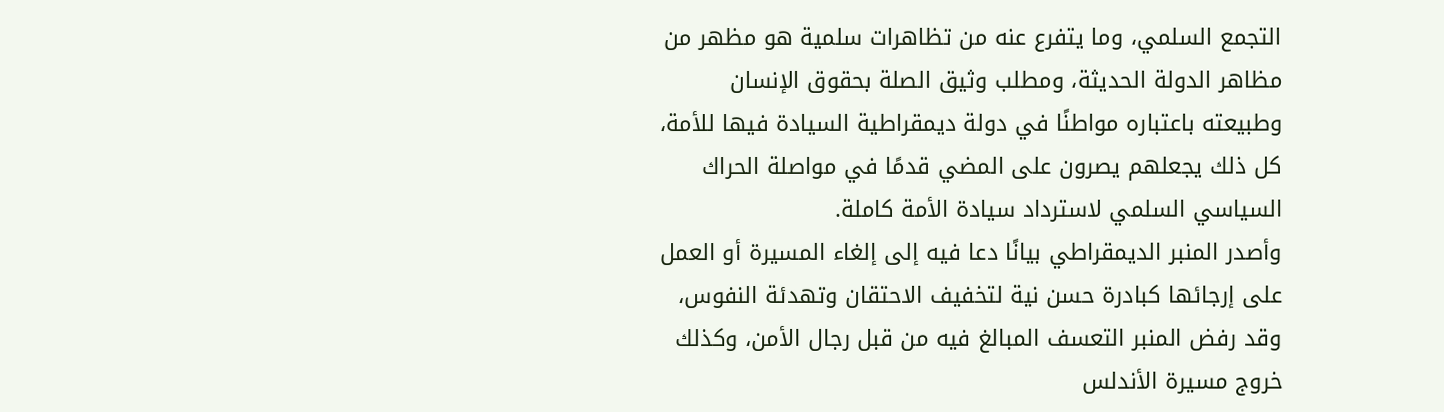التجمع السلمي، وما يتفرع عنه من تظاهرات سلمية هو مظهر من مظاهر الدولة الحديثة، ومطلب وثيق الصلة بحقوق الإنسان وطبيعته باعتباره مواطنًا في دولة ديمقراطية السيادة فيها للأمة، كل ذلك يجعلهم يصرون على المضي قدمًا في مواصلة الحراك السياسي السلمي لاسترداد سيادة الأمة كاملة.
وأصدر المنبر الديمقراطي بيانًا دعا فيه إلى إلغاء المسيرة أو العمل على إرجائها كبادرة حسن نية لتخفيف الاحتقان وتهدئة النفوس، وقد رفض المنبر التعسف المبالغ فيه من قبل رجال الأمن، وكذلك خروج مسيرة الأندلس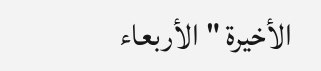الأخيرة "الأربعاء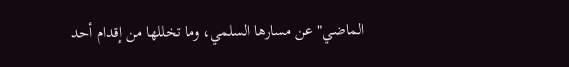الماضي" عن مسارها السلمي، وما تخللها من إقدام أحد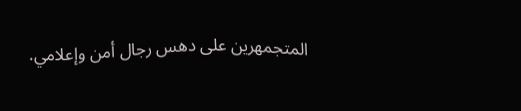المتجمهرين على دهس رجال أمن وإعلامي.